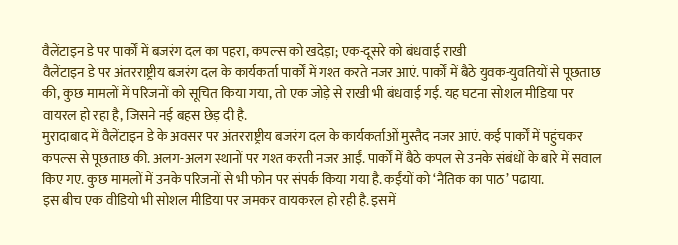वैलेंटाइन डे पर पार्कों में बजरंग दल का पहरा, कपल्स को खदेड़ा; एक-दूसरे को बंधवाई राखी
वैलेंटाइन डे पर अंतरराष्ट्रीय बजरंग दल के कार्यकर्ता पार्कों में गश्त करते नजर आएं. पार्कों में बैठे युवक-युवतियों से पूछताछ की, कुछ मामलों में परिजनों को सूचित किया गया, तो एक जोड़े से राखी भी बंधवाई गई. यह घटना सोशल मीडिया पर वायरल हो रहा है, जिसने नई बहस छेड़ दी है.
मुरादाबाद में वैलेंटाइन डे के अवसर पर अंतरराष्ट्रीय बजरंग दल के कार्यकर्ताओं मुस्तैद नजर आएं. कई पार्कों में पहुंचकर कपल्स से पूछताछ की. अलग-अलग स्थानों पर गश्त करती नजर आईं. पार्कों में बैठे कपल से उनके संबंधों के बारे में सवाल किए गए. कुछ मामलों में उनके परिजनों से भी फोन पर संपर्क किया गया है. कईंयों को ‘नैतिक का पाठ’ पढाया.
इस बीच एक वीडियो भी सोशल मीडिया पर जमकर वायकरल हो रही है. इसमें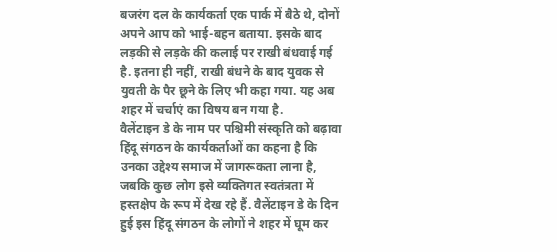बजरंग दल के कार्यकर्ता एक पार्क में बैठे थे, दोनों अपने आप को भाई-बहन बताया. इसके बाद लड़की से लड़के की कलाई पर राखी बंधवाई गई है. इतना ही नहीं, राखी बंधने के बाद युवक से युवती के पैर छूने के लिए भी कहा गया. यह अब शहर में चर्चाएं का विषय बन गया है.
वैलेंटाइन डे के नाम पर पश्चिमी संस्कृति को बढ़ावा
हिंदू संगठन के कार्यकर्ताओं का कहना है कि उनका उद्देश्य समाज में जागरूकता लाना है, जबकि कुछ लोग इसे व्यक्तिगत स्वतंत्रता में हस्तक्षेप के रूप में देख रहे हैं. वैलेंटाइन डे के दिन हुई इस हिंदू संगठन के लोगों ने शहर में घूम कर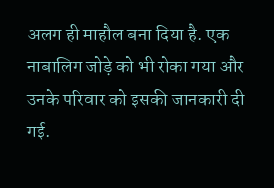अलग ही माहौल बना दिया है. एक नाबालिग जोड़े को भी रोका गया और उनके परिवार को इसकी जानकारी दी गई.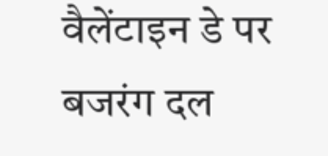वैलेंटाइन डे पर बजरंग दल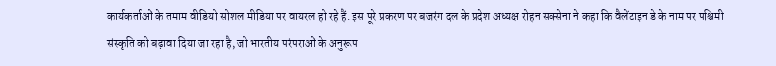कार्यकर्ताओं के तमाम वीडियो सोशल मीडिया पर वायरल हो रहे हैं. इस पूरे प्रकरण पर बजरंग दल के प्रदेश अध्यक्ष रोहन सक्सेना ने कहा कि वैलेंटाइन डे के नाम पर पश्चिमी संस्कृति को बढ़ावा दिया जा रहा है, जो भारतीय परंपराओं के अनुरूप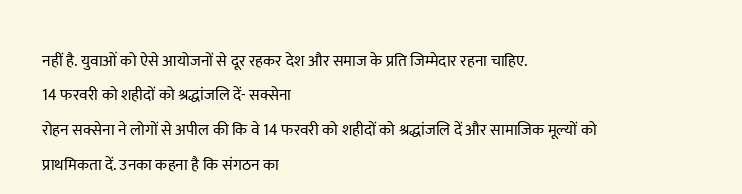नहीं है. युवाओं को ऐसे आयोजनों से दूर रहकर देश और समाज के प्रति जिम्मेदार रहना चाहिए.
14 फरवरी को शहीदों को श्रद्धांजलि दें- सक्सेना
रोहन सक्सेना ने लोगों से अपील की कि वे 14 फरवरी को शहीदों को श्रद्धांजलि दें और सामाजिक मूल्यों को प्राथमिकता दें. उनका कहना है कि संगठन का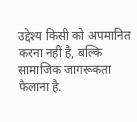उद्देश्य किसी को अपमानित करना नहीं है, बल्कि सामाजिक जागरूकता फैलाना है.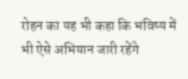रोहन का यह भी कहा कि भविष्य में भी ऐसे अभियान जारी रहेंगे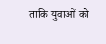ताकि युवाओं को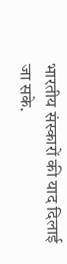भारतीय संस्कारों की याद दिलाई जा सके.